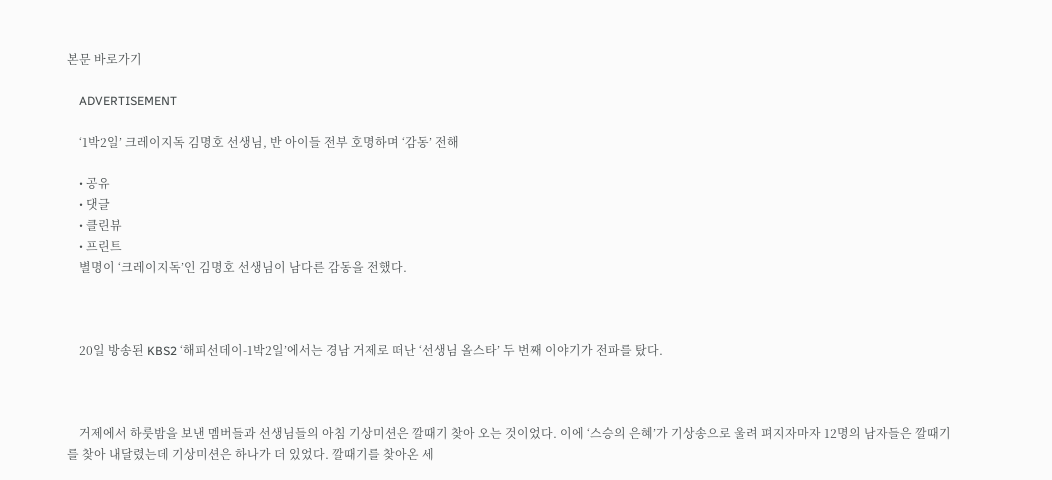본문 바로가기

    ADVERTISEMENT

    ‘1박2일’ 크레이지독 김명호 선생님, 반 아이들 전부 호명하며 ‘감동’ 전해

    • 공유
    • 댓글
    • 클린뷰
    • 프린트
    별명이 ‘크레이지독’인 김명호 선생님이 남다른 감동을 전했다.



    20일 방송된 KBS2 ‘해피선데이-1박2일’에서는 경남 거제로 떠난 ‘선생님 올스타’ 두 번째 이야기가 전파를 탔다.



    거제에서 하룻밤을 보낸 멤버들과 선생님들의 아침 기상미션은 깔때기 찾아 오는 것이었다. 이에 ‘스승의 은혜’가 기상송으로 울려 펴지자마자 12명의 남자들은 깔때기를 찾아 내달렸는데 기상미션은 하나가 더 있었다. 깔때기를 찾아온 세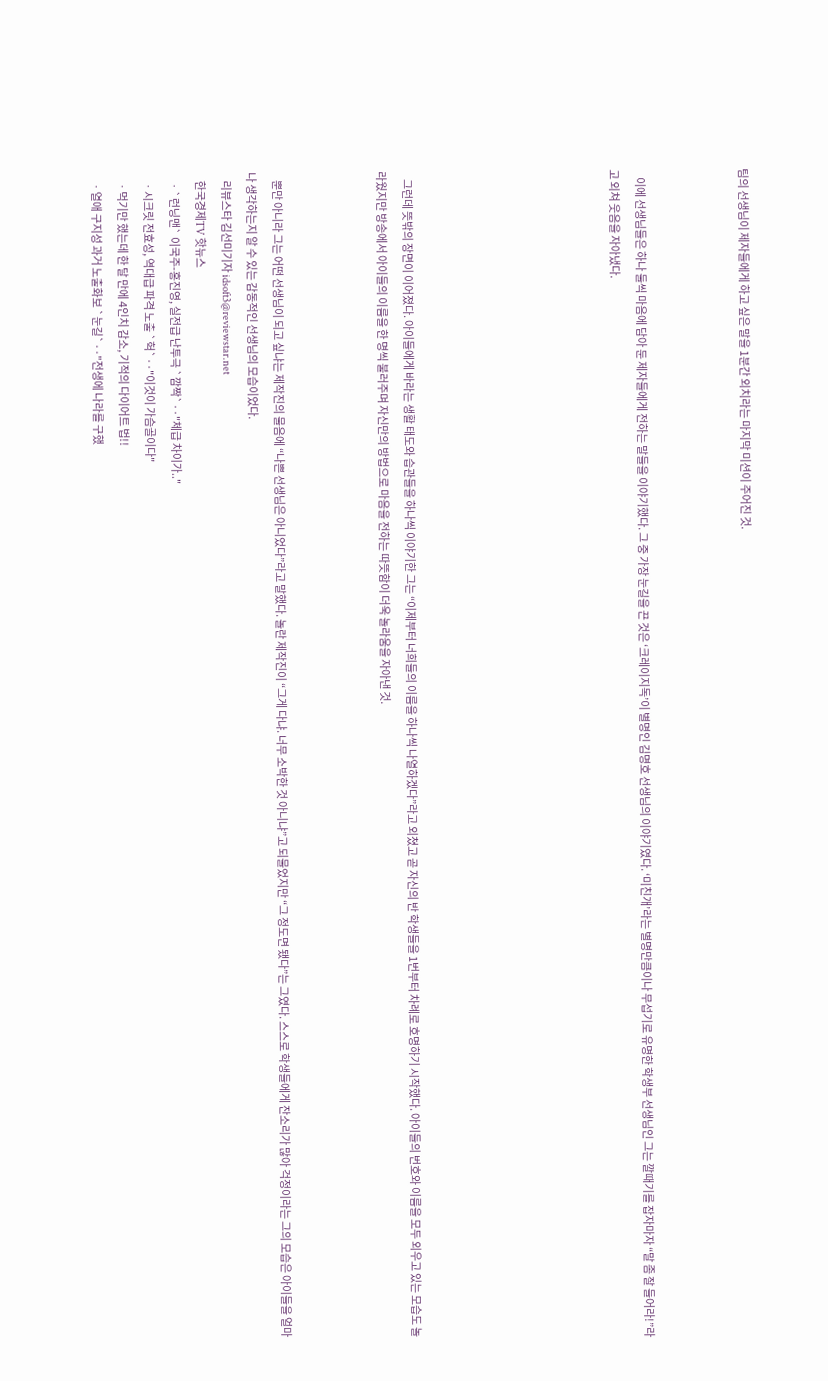팀의 선생님이 제자들에게 하고 싶은 말을 1분간 외치라는 마지막 미션이 주어진 것.



    이에 선생님들은 하나 둘씩 마음에 담아 둔 제자들에게 전하는 말들을 이야기했다. 그 중 가장 눈길을 끈 것은 ‘크레이지독’이 별명인 김명호 선생님의 이야기였다. ‘미친개’라는 별명만큼이나 무섭기로 유명한 학생부 선생님인 그는 깔때기를 잡자마자 “말 좀 잘 들어라!”라고 외쳐 웃음을 자아냈다.







    그런데 뜻밖의 장면이 이어졌다. 아이들에게 바라는 생활 태도와 습관들을 하나씩 이야기한 그는 “이제부터 너희들의 이름을 하나씩 나열하겠다”라고 외쳤고 곧 자신의 반 학생들을 1번부터 차례로 호명하기 시작했다. 아이들의 번호와 이름을 모두 외우고 있는 모습도 놀라웠지만 방송에서 아이들의 이름을 한 명씩 불러주며 자신만의 방법으로 마음을 전하는 따뜻함이 더욱 놀라움을 자아낸 것.



    뿐만 아니라 그는 어떤 선생님이 되고 싶냐는 제작진의 물음에 “나쁜 선생님은 아니었다”라고 말했다. 놀란 제작진이 “그게 다냐. 너무 소박한 것 아니냐”고 되물었지만 “그 정도면 됐다”는 그였다. 스스로 학생들에게 잔소리가 많아 걱정이라는 그의 모습은 아이들을 얼마나 생각하는지 알 수 있는 감동적인 선생님의 모습이었다.
    리뷰스타 김선미기자 idsoft3@reviewstar.net
    한국경제TV 핫뉴스
    ㆍ`런닝맨` 이국주-홍진영, 실전급 난투극 `깜짝`··"체급 차이가.."
    ㆍ시크릿 전효성, 역대급 파격 노출 `헉`··"이것이 가슴골이다"
    ㆍ먹기만 했는데 한 달 만에 4인치 감소, 기적의 다이어트 법!!
    ㆍ열애 구지성 과거 노출화보 `눈길`··"전생에 나라를 구했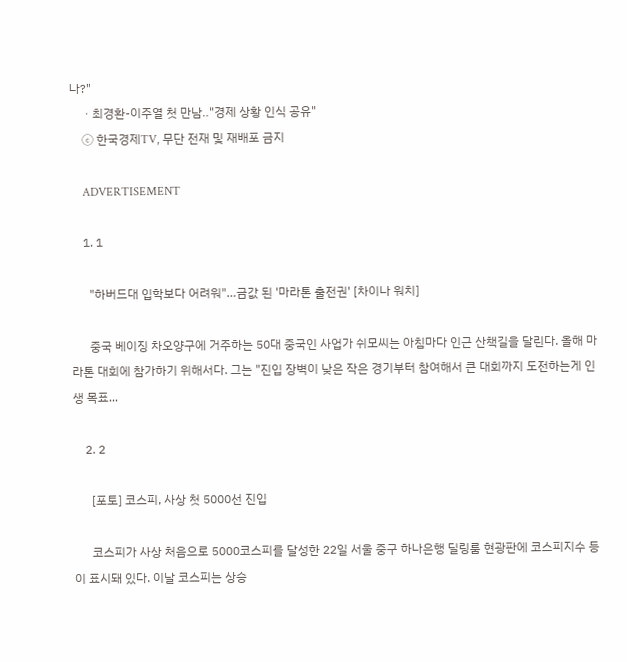나?"
    ㆍ최경환-이주열 첫 만남‥"경제 상황 인식 공유"
    ⓒ 한국경제TV, 무단 전재 및 재배포 금지

    ADVERTISEMENT

    1. 1

      "하버드대 입학보다 어려워"…금값 된 '마라톤 출전권' [차이나 워치]

      중국 베이징 차오양구에 거주하는 50대 중국인 사업가 쉬모씨는 아침마다 인근 산책길을 달린다. 올해 마라톤 대회에 참가하기 위해서다. 그는 "진입 장벽이 낮은 작은 경기부터 참여해서 큰 대회까지 도전하는게 인생 목표...

    2. 2

      [포토] 코스피, 사상 첫 5000선 진입

      코스피가 사상 처음으로 5000코스피를 달성한 22일 서울 중구 하나은행 딜링룸 현광판에 코스피지수 등이 표시돼 있다. 이날 코스피는 상승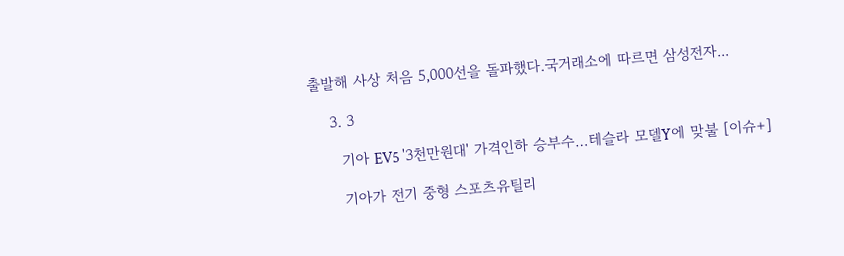출발해 사상 처음 5,000선을 돌파했다.국거래소에 따르면 삼성전자...

    3. 3

      기아 EV5 '3천만원대' 가격인하 승부수…테슬라 모델Y에 맞불 [이슈+]

      기아가 전기 중형 스포츠유틸리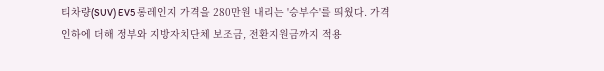티차량(SUV) EV5 롱레인지 가격을 280만원 내리는 '승부수'를 띄웠다. 가격 인하에 더해 정부와 지방자치단체 보조금, 전환지원금까지 적용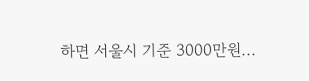하면 서울시 기준 3000만원...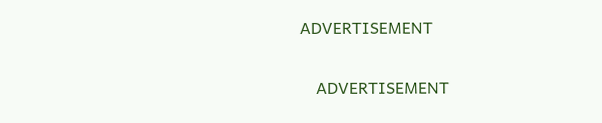ADVERTISEMENT

    ADVERTISEMENT